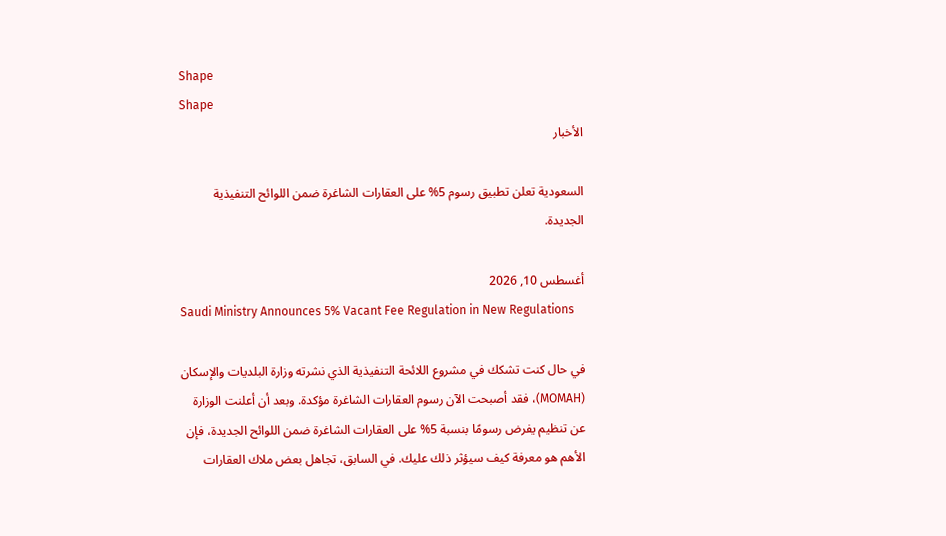Shape
Shape
الأخبار

السعودية تعلن تطبيق رسوم 5% على العقارات الشاغرة ضمن اللوائح التنفيذية الجديدة.

أغسطس 10, 2026
Saudi Ministry Announces 5% Vacant Fee Regulation in New Regulations

في حال كنت تشكك في مشروع اللائحة التنفيذية الذي نشرته وزارة البلديات والإسكان (MOMAH)، فقد أصبحت الآن رسوم العقارات الشاغرة مؤكدة. وبعد أن أعلنت الوزارة عن تنظيم يفرض رسومًا بنسبة 5% على العقارات الشاغرة ضمن اللوائح الجديدة، فإن الأهم هو معرفة كيف سيؤثر ذلك عليك. في السابق، تجاهل بعض ملاك العقارات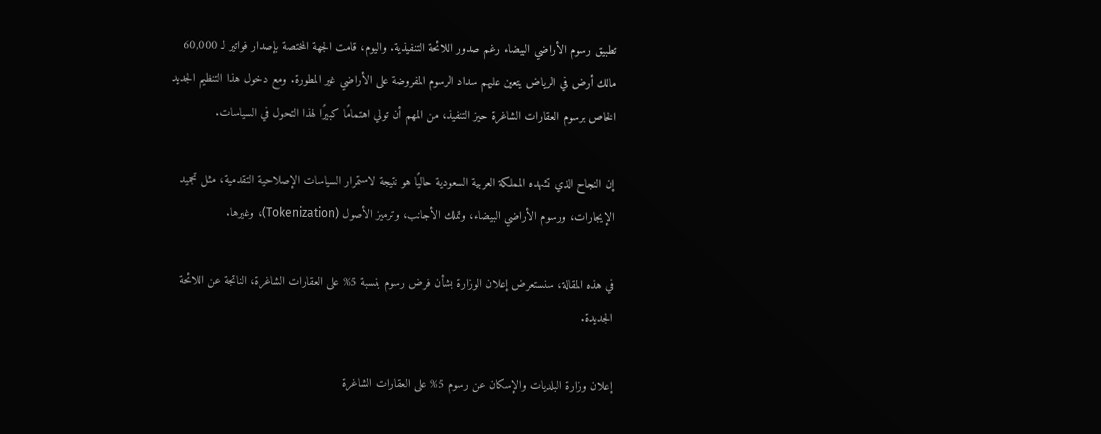تطبيق رسوم الأراضي البيضاء رغم صدور اللائحة التنفيذية. واليوم، قامت الجهة المختصة بإصدار فواتير لـ 60,000 مالك أرض في الرياض يتعين عليهم سداد الرسوم المفروضة على الأراضي غير المطورة. ومع دخول هذا التنظيم الجديد الخاص برسوم العقارات الشاغرة حيز التنفيذ، من المهم أن تولي اهتمامًا كبيرًا لهذا التحول في السياسات.

إن النجاح الذي تشهده المملكة العربية السعودية حاليًا هو نتيجة لاستمرار السياسات الإصلاحية التقدمية، مثل تجميد الإيجارات، ورسوم الأراضي البيضاء، وتملك الأجانب، وترميز الأصول (Tokenization)، وغيرها.

في هذه المقالة، سنستعرض إعلان الوزارة بشأن فرض رسوم بنسبة 5% على العقارات الشاغرة، الناتجة عن اللائحة الجديدة.

إعلان وزارة البلديات والإسكان عن رسوم 5% على العقارات الشاغرة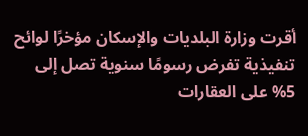أقرت وزارة البلديات والإسكان مؤخرًا لوائح تنفيذية تفرض رسومًا سنوية تصل إلى 5% على العقارات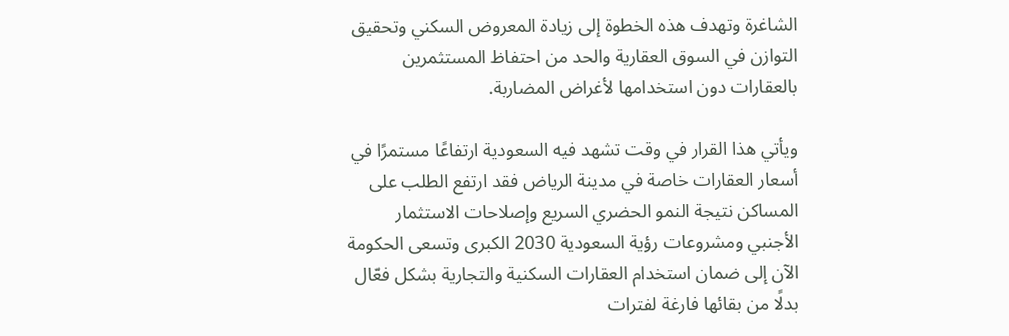الشاغرة وتهدف هذه الخطوة إلى زيادة المعروض السكني وتحقيق التوازن في السوق العقارية والحد من احتفاظ المستثمرين بالعقارات دون استخدامها لأغراض المضاربة.

ويأتي هذا القرار في وقت تشهد فيه السعودية ارتفاعًا مستمرًا في أسعار العقارات خاصة في مدينة الرياض فقد ارتفع الطلب على المساكن نتيجة النمو الحضري السريع وإصلاحات الاستثمار الأجنبي ومشروعات رؤية السعودية 2030 الكبرى وتسعى الحكومة الآن إلى ضمان استخدام العقارات السكنية والتجارية بشكل فعّال بدلًا من بقائها فارغة لفترات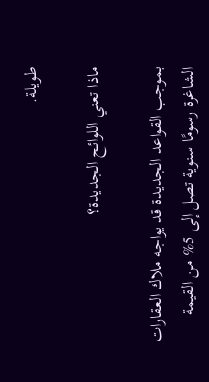طويلة.

ماذا تعني اللوائح الجديدة؟

بموجب القواعد الجديدة قد يواجه ملاك العقارات الشاغرة رسومًا سنوية تصل إلى 5% من القيمة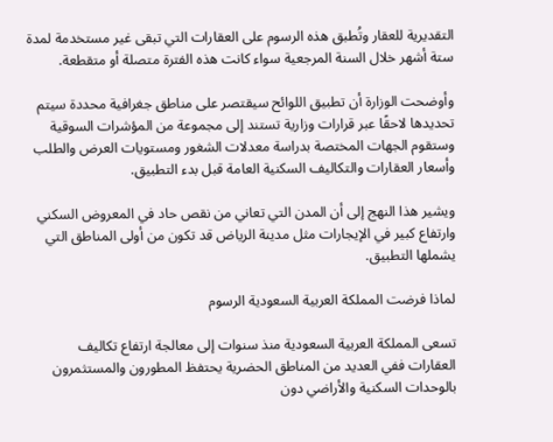التقديرية للعقار وتُطبق هذه الرسوم على العقارات التي تبقى غير مستخدمة لمدة ستة أشهر خلال السنة المرجعية سواء كانت هذه الفترة متصلة أو متقطعة.

وأوضحت الوزارة أن تطبيق اللوائح سيقتصر على مناطق جغرافية محددة سيتم تحديدها لاحقًا عبر قرارات وزارية تستند إلى مجموعة من المؤشرات السوقية وستقوم الجهات المختصة بدراسة معدلات الشغور ومستويات العرض والطلب وأسعار العقارات والتكاليف السكنية العامة قبل بدء التطبيق.

ويشير هذا النهج إلى أن المدن التي تعاني من نقص حاد في المعروض السكني وارتفاع كبير في الإيجارات مثل مدينة الرياض قد تكون من أولى المناطق التي يشملها التطبيق.

لماذا فرضت المملكة العربية السعودية الرسوم

تسعى المملكة العربية السعودية منذ سنوات إلى معالجة ارتفاع تكاليف العقارات ففي العديد من المناطق الحضرية يحتفظ المطورون والمستثمرون بالوحدات السكنية والأراضي دون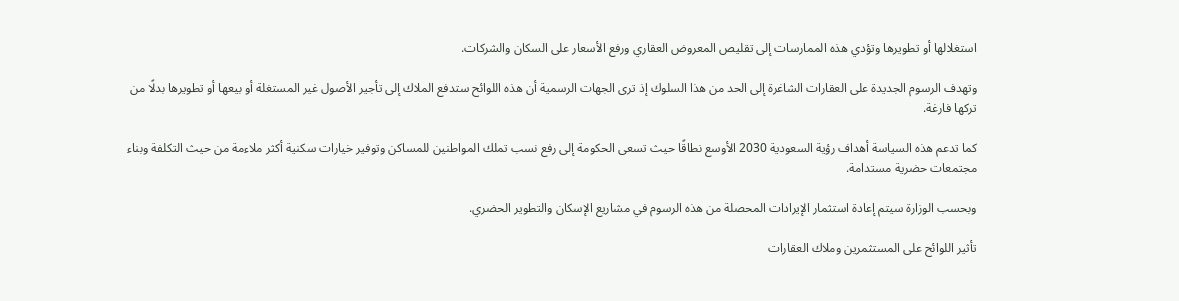استغلالها أو تطويرها وتؤدي هذه الممارسات إلى تقليص المعروض العقاري ورفع الأسعار على السكان والشركات.

وتهدف الرسوم الجديدة على العقارات الشاغرة إلى الحد من هذا السلوك إذ ترى الجهات الرسمية أن هذه اللوائح ستدفع الملاك إلى تأجير الأصول غير المستغلة أو بيعها أو تطويرها بدلًا من تركها فارغة.

كما تدعم هذه السياسة أهداف رؤية السعودية 2030 الأوسع نطاقًا حيث تسعى الحكومة إلى رفع نسب تملك المواطنين للمساكن وتوفير خيارات سكنية أكثر ملاءمة من حيث التكلفة وبناء مجتمعات حضرية مستدامة.

وبحسب الوزارة سيتم إعادة استثمار الإيرادات المحصلة من هذه الرسوم في مشاريع الإسكان والتطوير الحضري.

تأثير اللوائح على المستثمرين وملاك العقارات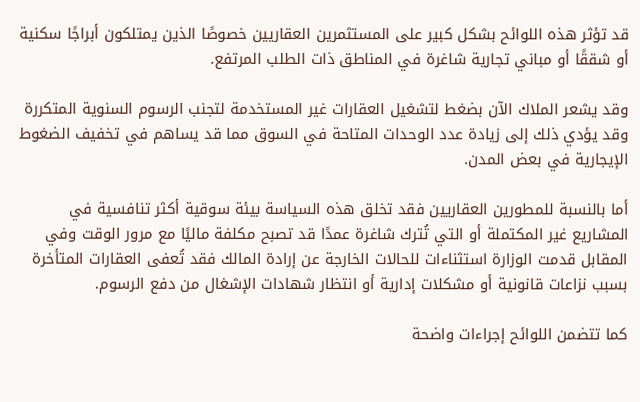قد تؤثر هذه اللوائح بشكل كبير على المستثمرين العقاريين خصوصًا الذين يمتلكون أبراجًا سكنية أو شققًا أو مباني تجارية شاغرة في المناطق ذات الطلب المرتفع.

وقد يشعر الملاك الآن بضغط لتشغيل العقارات غير المستخدمة لتجنب الرسوم السنوية المتكررة وقد يؤدي ذلك إلى زيادة عدد الوحدات المتاحة في السوق مما قد يساهم في تخفيف الضغوط الإيجارية في بعض المدن.

أما بالنسبة للمطورين العقاريين فقد تخلق هذه السياسة بيئة سوقية أكثر تنافسية في المشاريع غير المكتملة أو التي تُترك شاغرة عمدًا قد تصبح مكلفة ماليًا مع مرور الوقت وفي المقابل قدمت الوزارة استثناءات للحالات الخارجة عن إرادة المالك فقد تُعفى العقارات المتأخرة بسبب نزاعات قانونية أو مشكلات إدارية أو انتظار شهادات الإشغال من دفع الرسوم.

كما تتضمن اللوائح إجراءات واضحة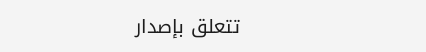تتعلق بإصدار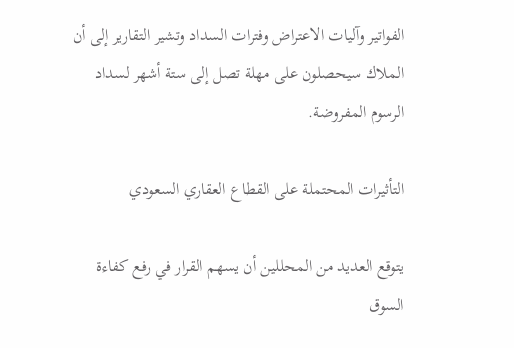الفواتير وآليات الاعتراض وفترات السداد وتشير التقارير إلى أن الملاك سيحصلون على مهلة تصل إلى ستة أشهر لسداد الرسوم المفروضة.

التأثيرات المحتملة على القطاع العقاري السعودي

يتوقع العديد من المحللين أن يسهم القرار في رفع كفاءة السوق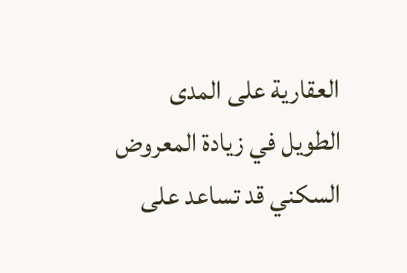العقارية على المدى الطويل في زيادة المعروض السكني قد تساعد على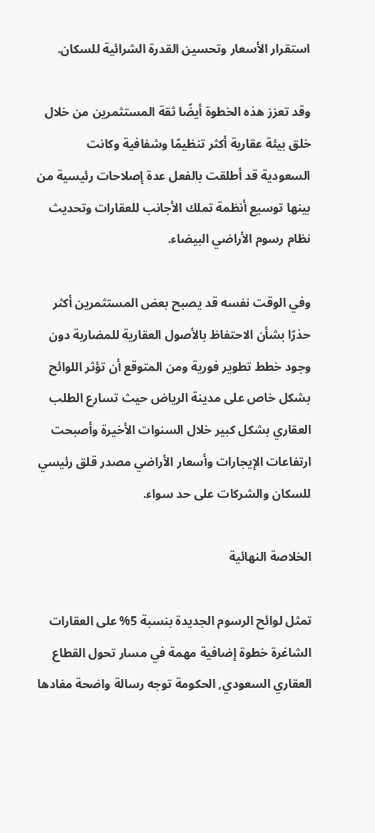استقرار الأسعار وتحسين القدرة الشرائية للسكان.

وقد تعزز هذه الخطوة أيضًا ثقة المستثمرين من خلال خلق بيئة عقارية أكثر تنظيمًا وشفافية وكانت السعودية قد أطلقت بالفعل عدة إصلاحات رئيسية من بينها توسيع أنظمة تملك الأجانب للعقارات وتحديث نظام رسوم الأراضي البيضاء.

وفي الوقت نفسه قد يصبح بعض المستثمرين أكثر حذرًا بشأن الاحتفاظ بالأصول العقارية للمضاربة دون وجود خطط تطوير فورية ومن المتوقع أن تؤثر اللوائح بشكل خاص على مدينة الرياض حيث تسارع الطلب العقاري بشكل كبير خلال السنوات الأخيرة وأصبحت ارتفاعات الإيجارات وأسعار الأراضي مصدر قلق رئيسي للسكان والشركات على حد سواء.

الخلاصة النهائية

تمثل لوائح الرسوم الجديدة بنسبة 5% على العقارات الشاغرة خطوة إضافية مهمة في مسار تحول القطاع العقاري السعودي, الحكومة توجه رسالة واضحة مفادها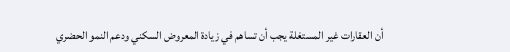أن العقارات غير المستغلة يجب أن تساهم في زيادة المعروض السكني ودعم النمو الحضري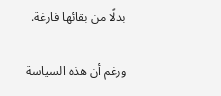بدلًا من بقائها فارغة.

ورغم أن هذه السياسة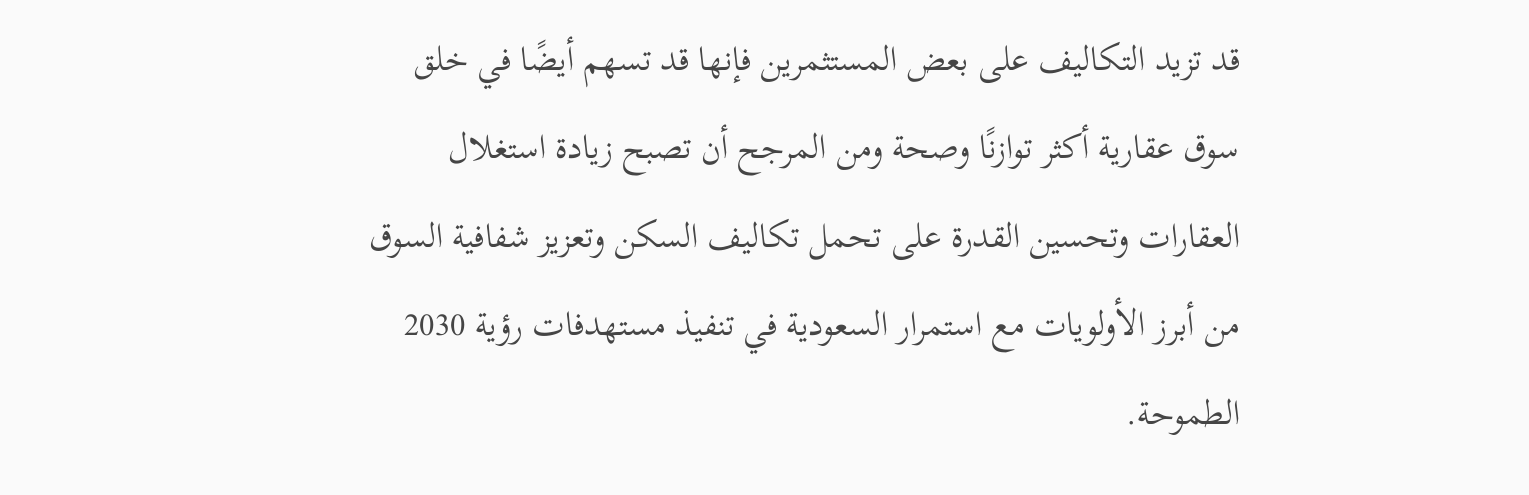قد تزيد التكاليف على بعض المستثمرين فإنها قد تسهم أيضًا في خلق سوق عقارية أكثر توازنًا وصحة ومن المرجح أن تصبح زيادة استغلال العقارات وتحسين القدرة على تحمل تكاليف السكن وتعزيز شفافية السوق من أبرز الأولويات مع استمرار السعودية في تنفيذ مستهدفات رؤية 2030 الطموحة.